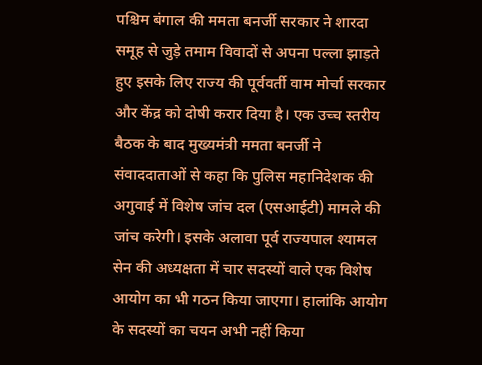पश्चिम बंगाल की ममता बनर्जी सरकार ने शारदा समूह से जुड़े तमाम विवादों से अपना पल्ला झाड़ते हुए इसके लिए राज्य की पूर्ववर्ती वाम मोर्चा सरकार और केंद्र को दोषी करार दिया है। एक उच्च स्तरीय बैठक के बाद मुख्यमंत्री ममता बनर्जी ने संवाददाताओं से कहा कि पुलिस महानिदेशक की अगुवाई में विशेष जांच दल (एसआईटी) मामले की जांच करेगी। इसके अलावा पूर्व राज्यपाल श्यामल सेन की अध्यक्षता में चार सदस्यों वाले एक विशेष आयोग का भी गठन किया जाएगा। हालांकि आयोग के सदस्यों का चयन अभी नहीं किया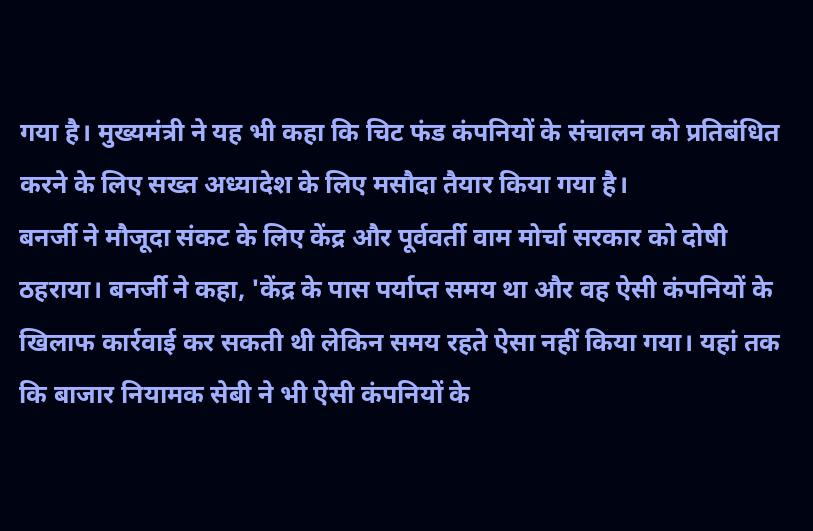गया है। मुख्यमंत्री ने यह भी कहा कि चिट फंड कंपनियों के संचालन को प्रतिबंधित करने के लिए सख्त अध्यादेश के लिए मसौदा तैयार किया गया है।
बनर्जी ने मौजूदा संकट के लिए केंद्र और पूर्ववर्ती वाम मोर्चा सरकार को दोषी ठहराया। बनर्जी ने कहा, 'केंद्र के पास पर्याप्त समय था और वह ऐसी कंपनियों के खिलाफ कार्रवाई कर सकती थी लेकिन समय रहते ऐसा नहीं किया गया। यहां तक कि बाजार नियामक सेबी ने भी ऐसी कंपनियों के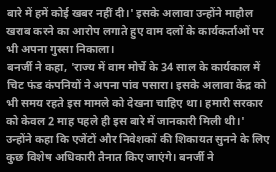बारे में हमें कोई खबर नहीं दी।' इसके अलावा उन्होंने माहौल खराब करने का आरोप लगाते हुए वाम दलों के कार्यकर्ताओं पर भी अपना गुस्सा निकाला।
बनर्जी ने कहा, 'राज्य में वाम मोर्चे के 34 साल के कार्यकाल में चिट फंड कंपनियों ने अपना पांव पसारा। इसके अलावा केंद्र को भी समय रहते इस मामले को देखना चाहिए था। हमारी सरकार को केवल 2 माह पहले ही इस बारे में जानकारी मिली थी।' उन्होंने कहा कि एजेंटों और निवेशकों की शिकायत सुनने के लिए कुछ विशेष अधिकारी तैनात किए जाएंगे। बनर्जी ने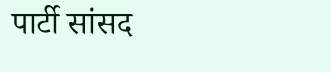पार्टी सांसद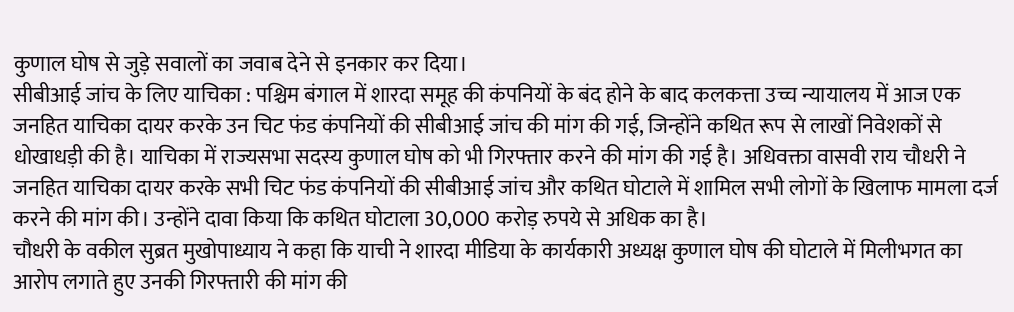कुणाल घोष से जुड़े सवालों का जवाब देने से इनकार कर दिया।
सीबीआई जांच के लिए याचिका : पश्चिम बंगाल में शारदा समूह की कंपनियों के बंद होने के बाद कलकत्ता उच्च न्यायालय में आज एक जनहित याचिका दायर करके उन चिट फंड कंपनियों की सीबीआई जांच की मांग की गई, जिन्होंने कथित रूप से लाखों निवेशकों से धोखाधड़ी की है। याचिका में राज्यसभा सदस्य कुणाल घोष को भी गिरफ्तार करने की मांग की गई है। अधिवक्ता वासवी राय चौधरी ने जनहित याचिका दायर करके सभी चिट फंड कंपनियों की सीबीआई जांच और कथित घोटाले में शामिल सभी लोगों के खिलाफ मामला दर्ज करने की मांग की। उन्होंने दावा किया कि कथित घोटाला 30,000 करोड़ रुपये से अधिक का है।
चौधरी के वकील सुब्रत मुखोपाध्याय ने कहा कि याची ने शारदा मीडिया के कार्यकारी अध्यक्ष कुणाल घोष की घोटाले में मिलीभगत का आरोप लगाते हुए उनकी गिरफ्तारी की मांग की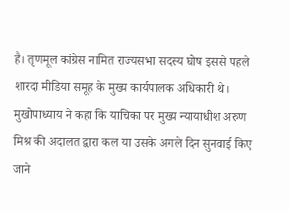है। तृणमूल कांग्रेस नामित राज्यसभा सदस्य घोष इससे पहले शारदा मीडिया समूह के मुख्य कार्यपालक अधिकारी थे। मुखोपाध्याय ने कहा कि याचिका पर मुख्य न्यायाधीश अरुण मिश्र की अदालत द्वारा कल या उसके अगले दिन सुनवाई किए जाने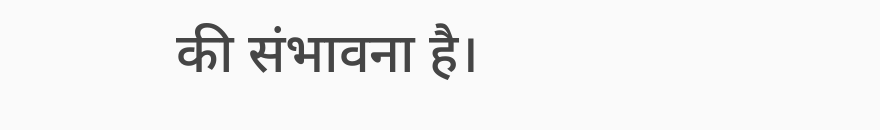की संभावना है।